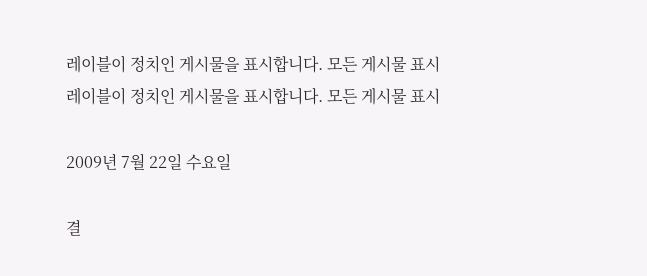레이블이 정치인 게시물을 표시합니다. 모든 게시물 표시
레이블이 정치인 게시물을 표시합니다. 모든 게시물 표시

2009년 7월 22일 수요일

결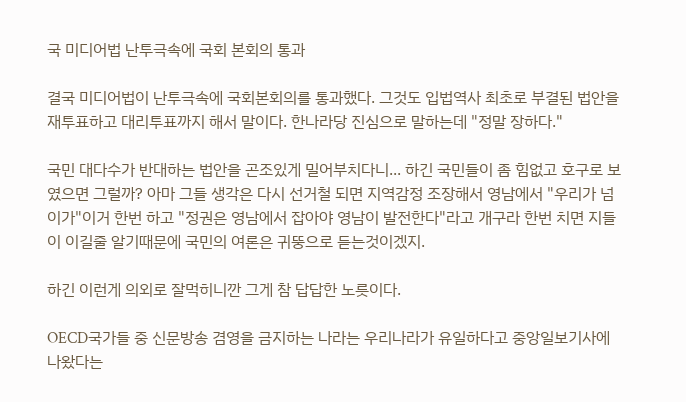국 미디어법 난투극속에 국회 본회의 통과

결국 미디어법이 난투극속에 국회본회의를 통과했다. 그것도 입법역사 최초로 부결된 법안을 재투표하고 대리투표까지 해서 말이다. 한나라당 진심으로 말하는데 "정말 장하다."

국민 대다수가 반대하는 법안을 곤조있게 밀어부치다니... 하긴 국민들이 좀 힘없고 호구로 보였으면 그럴까? 아마 그들 생각은 다시 선거철 되면 지역감정 조장해서 영남에서 "우리가 넘이가"이거 한번 하고 "정권은 영남에서 잡아야 영남이 발전한다"라고 개구라 한번 치면 지들이 이길줄 알기때문에 국민의 여론은 귀뚱으로 듣는것이겠지.

하긴 이런게 의외로 잘먹히니깐 그게 참 답답한 노릇이다.

OECD국가들 중 신문방송 겸영을 금지하는 나라는 우리나라가 유일하다고 중앙일보기사에 나왔다는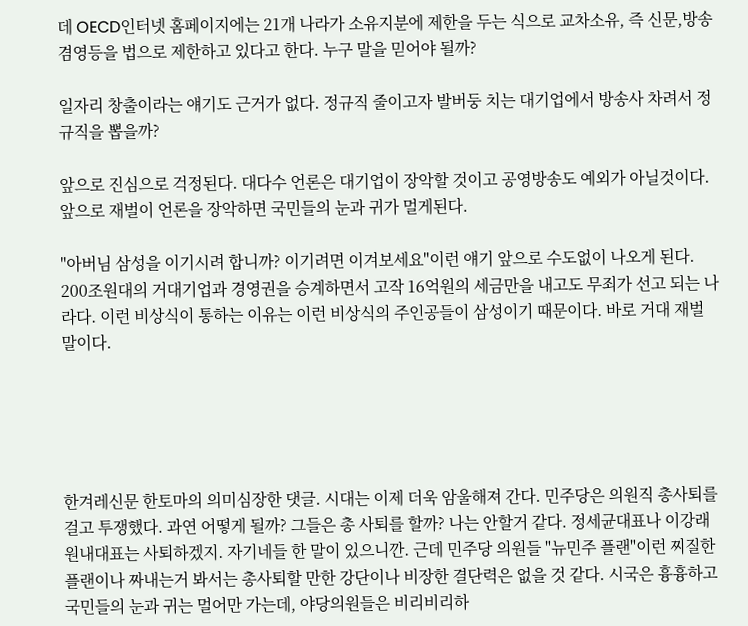데 OECD인터넷 홈페이지에는 21개 나라가 소유지분에 제한을 두는 식으로 교차소유, 즉 신문,방송 겸영등을 법으로 제한하고 있다고 한다. 누구 말을 믿어야 될까?

일자리 창출이라는 얘기도 근거가 없다. 정규직 줄이고자 발버둥 치는 대기업에서 방송사 차려서 정규직을 뽑을까?

앞으로 진심으로 걱정된다. 대다수 언론은 대기업이 장악할 것이고 공영방송도 예외가 아닐것이다. 앞으로 재벌이 언론을 장악하면 국민들의 눈과 귀가 멀게된다.

"아버님 삼성을 이기시려 합니까? 이기려면 이겨보세요"이런 얘기 앞으로 수도없이 나오게 된다. 200조원대의 거대기업과 경영권을 승계하면서 고작 16억원의 세금만을 내고도 무죄가 선고 되는 나라다. 이런 비상식이 통하는 이유는 이런 비상식의 주인공들이 삼성이기 때문이다. 바로 거대 재벌 말이다.





한겨레신문 한토마의 의미심장한 댓글. 시대는 이제 더욱 암울해져 간다. 민주당은 의원직 총사퇴를 걸고 투쟁했다. 과연 어떻게 될까? 그들은 총 사퇴를 할까? 나는 안할거 같다. 정세균대표나 이강래 원내대표는 사퇴하겠지. 자기네들 한 말이 있으니깐. 근데 민주당 의원들 "뉴민주 플랜"이런 찌질한 플랜이나 짜내는거 봐서는 총사퇴할 만한 강단이나 비장한 결단력은 없을 것 같다. 시국은 흉흉하고 국민들의 눈과 귀는 멀어만 가는데, 야당의원들은 비리비리하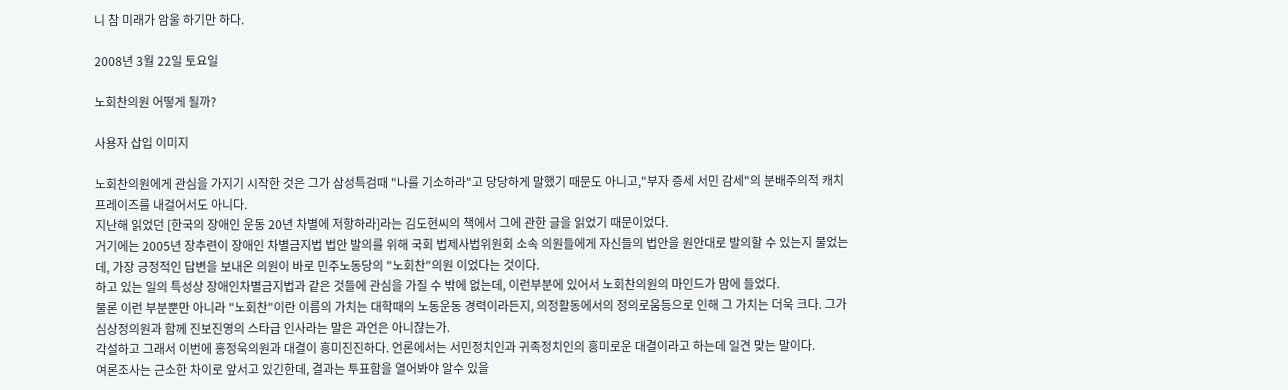니 참 미래가 암울 하기만 하다.

2008년 3월 22일 토요일

노회찬의원 어떻게 될까?

사용자 삽입 이미지

노회찬의원에게 관심을 가지기 시작한 것은 그가 삼성특검때 "나를 기소하라"고 당당하게 말했기 때문도 아니고,"부자 증세 서민 감세"의 분배주의적 캐치프레이즈를 내걸어서도 아니다.
지난해 읽었던 [한국의 장애인 운동 20년 차별에 저항하라]라는 김도현씨의 책에서 그에 관한 글을 읽었기 때문이었다.
거기에는 2005년 장추련이 장애인 차별금지법 법안 발의를 위해 국회 법제사법위원회 소속 의원들에게 자신들의 법안을 원안대로 발의할 수 있는지 물었는데, 가장 긍정적인 답변을 보내온 의원이 바로 민주노동당의 "노회찬"의원 이었다는 것이다.
하고 있는 일의 특성상 장애인차별금지법과 같은 것들에 관심을 가질 수 밖에 없는데, 이런부분에 있어서 노회찬의원의 마인드가 맘에 들었다.
물론 이런 부분뿐만 아니라 "노회찬"이란 이름의 가치는 대학때의 노동운동 경력이라든지, 의정활동에서의 정의로움등으로 인해 그 가치는 더욱 크다. 그가 심상정의원과 함께 진보진영의 스타급 인사라는 말은 과언은 아니쟎는가.
각설하고 그래서 이번에 홍정욱의원과 대결이 흥미진진하다. 언론에서는 서민정치인과 귀족정치인의 흥미로운 대결이라고 하는데 일견 맞는 말이다.
여론조사는 근소한 차이로 앞서고 있긴한데, 결과는 투표함을 열어봐야 알수 있을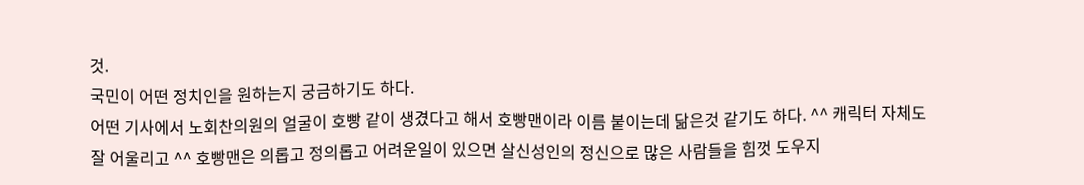것.
국민이 어떤 정치인을 원하는지 궁금하기도 하다.
어떤 기사에서 노회찬의원의 얼굴이 호빵 같이 생겼다고 해서 호빵맨이라 이름 붙이는데 닮은것 같기도 하다. ^^ 캐릭터 자체도 잘 어울리고 ^^ 호빵맨은 의롭고 정의롭고 어려운일이 있으면 살신성인의 정신으로 많은 사람들을 힘껏 도우지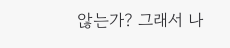않는가? 그래서 나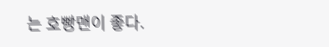는 호빵맨이 좋다.